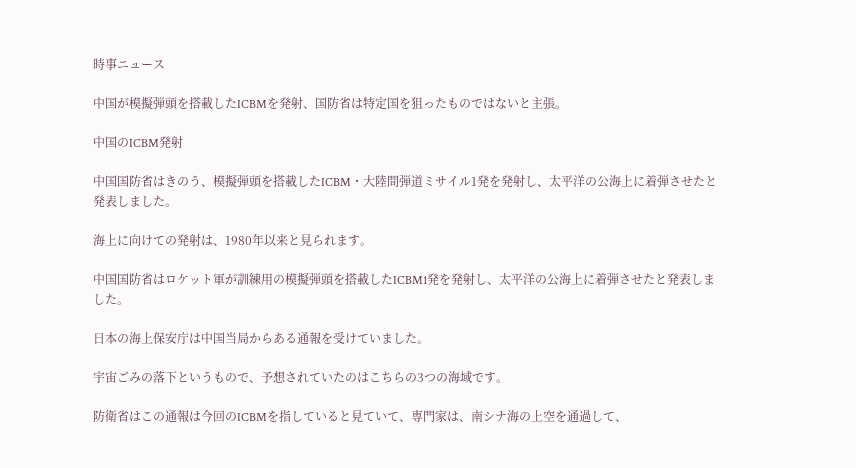時事ニュース

中国が模擬弾頭を搭載したICBMを発射、国防省は特定国を狙ったものではないと主張。

中国のICBM発射

中国国防省はきのう、模擬弾頭を搭載したICBM・大陸間弾道ミサイル1発を発射し、太平洋の公海上に着弾させたと発表しました。

海上に向けての発射は、1980年以来と見られます。

中国国防省はロケット軍が訓練用の模擬弾頭を搭載したICBM1発を発射し、太平洋の公海上に着弾させたと発表しました。

日本の海上保安庁は中国当局からある通報を受けていました。

宇宙ごみの落下というもので、予想されていたのはこちらの3つの海域です。

防衛省はこの通報は今回のICBMを指していると見ていて、専門家は、南シナ海の上空を通過して、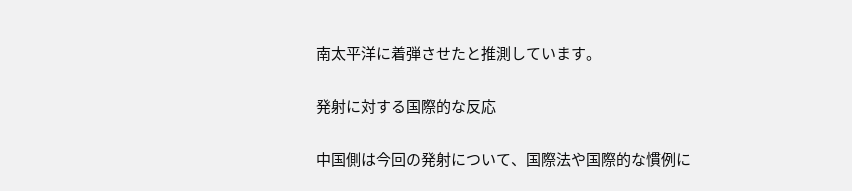南太平洋に着弾させたと推測しています。

発射に対する国際的な反応

中国側は今回の発射について、国際法や国際的な慣例に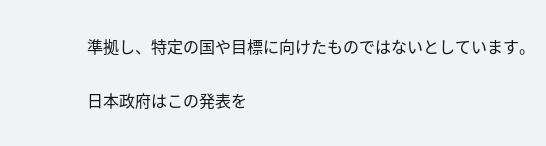準拠し、特定の国や目標に向けたものではないとしています。

日本政府はこの発表を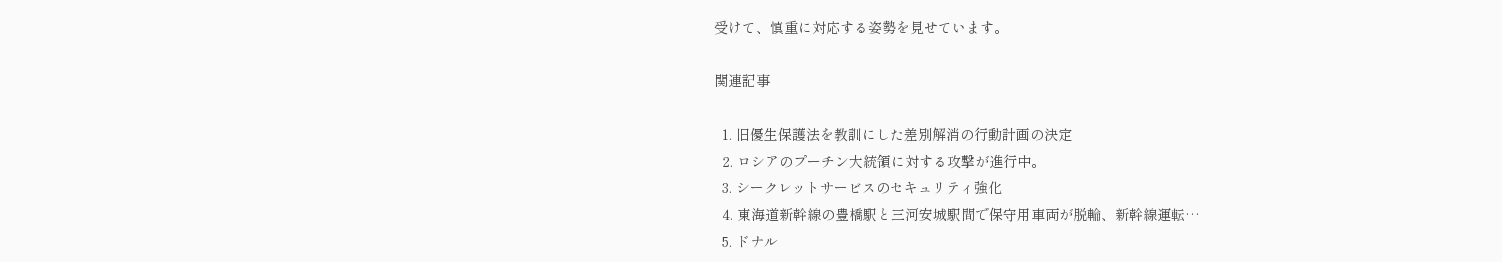受けて、慎重に対応する姿勢を見せています。

関連記事

  1. 旧優生保護法を教訓にした差別解消の行動計画の決定
  2. ロシアのプーチン大統領に対する攻撃が進行中。
  3. シークレットサービスのセキュリティ強化
  4. 東海道新幹線の豊橋駅と三河安城駅間で保守用車両が脱輪、新幹線運転…
  5. ドナル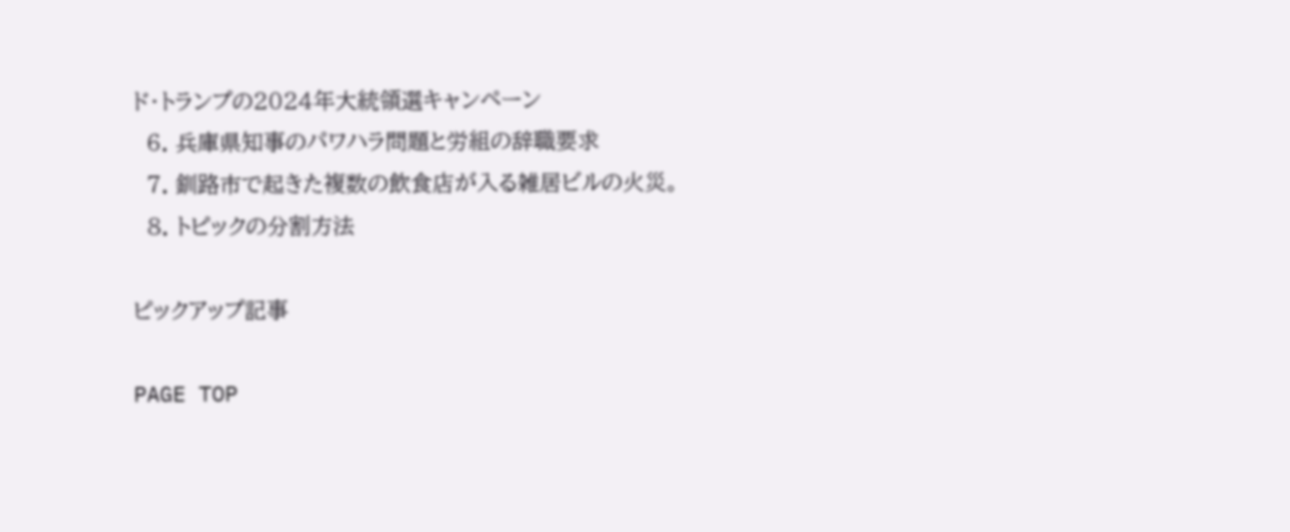ド・トランプの2024年大統領選キャンペーン
  6. 兵庫県知事のパワハラ問題と労組の辞職要求
  7. 釧路市で起きた複数の飲食店が入る雑居ビルの火災。
  8. トピックの分割方法

ピックアップ記事

PAGE TOP